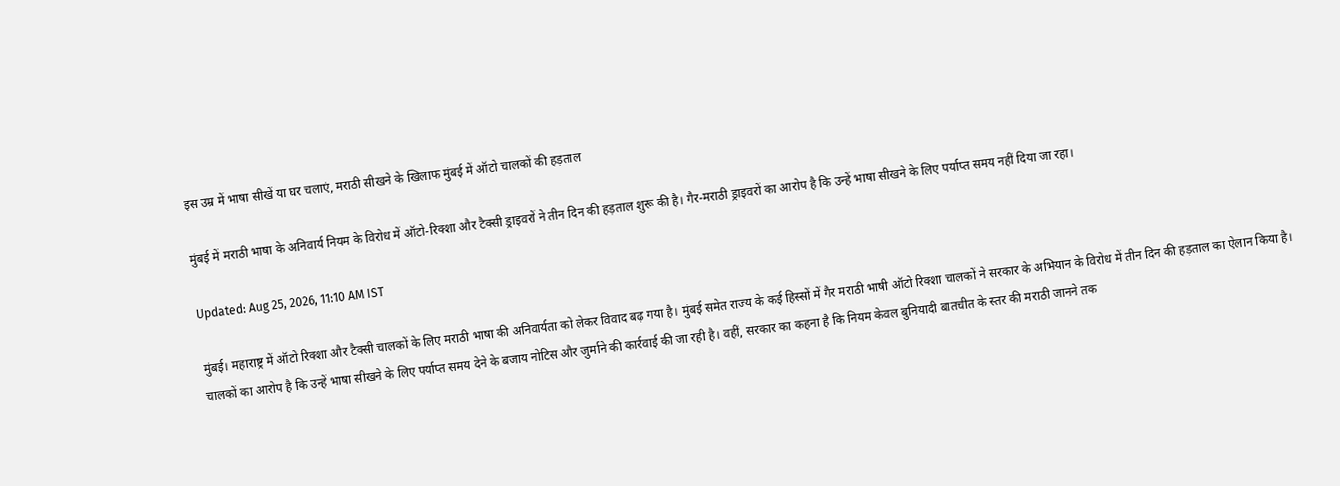इस उम्र में भाषा सीखें या घर चलाएं, मराठी सीखने के खिलाफ मुंबई में ऑटो चालकों की हड़ताल

मुंबई में मराठी भाषा के अनिवार्य नियम के विरोध में ऑटो-रिक्शा और टैक्सी ड्राइवरों ने तीन दिन की हड़ताल शुरू की है। गैर-मराठी ड्राइवरों का आरोप है कि उन्हें भाषा सीखने के लिए पर्याप्त समय नहीं दिया जा रहा।

Updated: Aug 25, 2026, 11:10 AM IST

मुंबई। महाराष्ट्र में ऑटो रिक्शा और टैक्सी चालकों के लिए मराठी भाषा की अनिवार्यता को लेकर विवाद बढ़ गया है। मुंबई समेत राज्य के कई हिस्सों में गैर मराठी भाषी ऑटो रिक्शा चालकों ने सरकार के अभियान के विरोध में तीन दिन की हड़ताल का ऐलान किया है। चालकों का आरोप है कि उन्हें भाषा सीखने के लिए पर्याप्त समय देने के बजाय नोटिस और जुर्माने की कार्रवाई की जा रही है। वहीं, सरकार का कहना है कि नियम केवल बुनियादी बातचीत के स्तर की मराठी जानने तक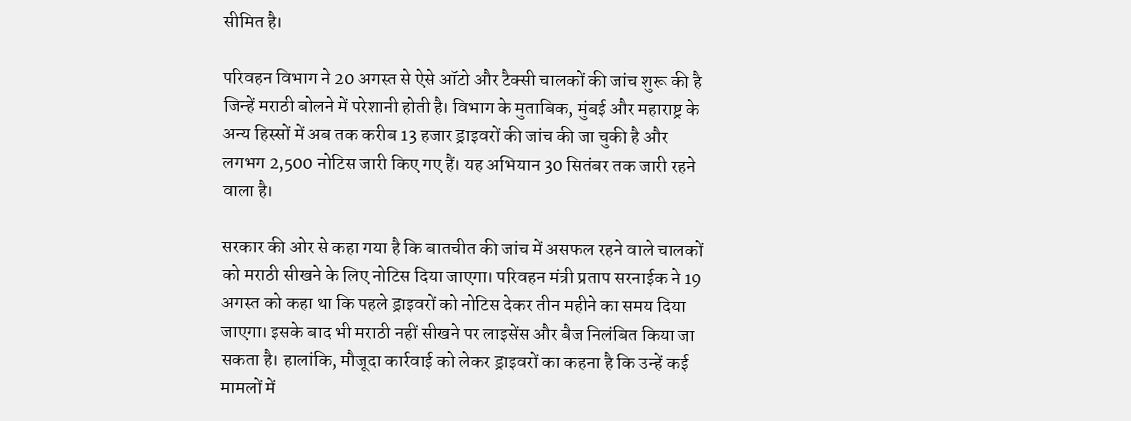सीमित है।

परिवहन विभाग ने 20 अगस्त से ऐसे ऑटो और टैक्सी चालकों की जांच शुरू की है जिन्हें मराठी बोलने में परेशानी होती है। विभाग के मुताबिक, मुंबई और महाराष्ट्र के अन्य हिस्सों में अब तक करीब 13 हजार ड्राइवरों की जांच की जा चुकी है और लगभग 2,500 नोटिस जारी किए गए हैं। यह अभियान 30 सितंबर तक जारी रहने वाला है।

सरकार की ओर से कहा गया है कि बातचीत की जांच में असफल रहने वाले चालकों को मराठी सीखने के लिए नोटिस दिया जाएगा। परिवहन मंत्री प्रताप सरनाईक ने 19 अगस्त को कहा था कि पहले ड्राइवरों को नोटिस देकर तीन महीने का समय दिया जाएगा। इसके बाद भी मराठी नहीं सीखने पर लाइसेंस और बैज निलंबित किया जा सकता है। हालांकि, मौजूदा कार्रवाई को लेकर ड्राइवरों का कहना है कि उन्हें कई मामलों में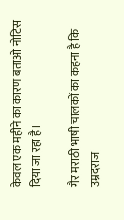केवल एक महीने का कारण बताओ नोटिस दिया जा रहा है।

गैर मराठी भाषी चालकों का कहना है कि उम्रदराज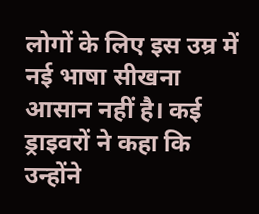लोगों के लिए इस उम्र में नई भाषा सीखना आसान नहीं है। कई ड्राइवरों ने कहा कि उन्होंने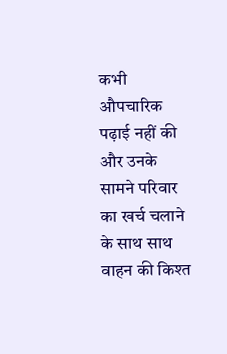कभी औपचारिक पढ़ाई नहीं की और उनके सामने परिवार का खर्च चलाने के साथ साथ वाहन की किश्त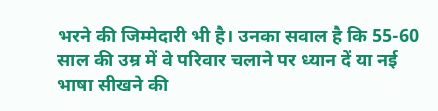भरने की जिम्मेदारी भी है। उनका सवाल है कि 55-60 साल की उम्र में वे परिवार चलाने पर ध्यान दें या नई भाषा सीखने की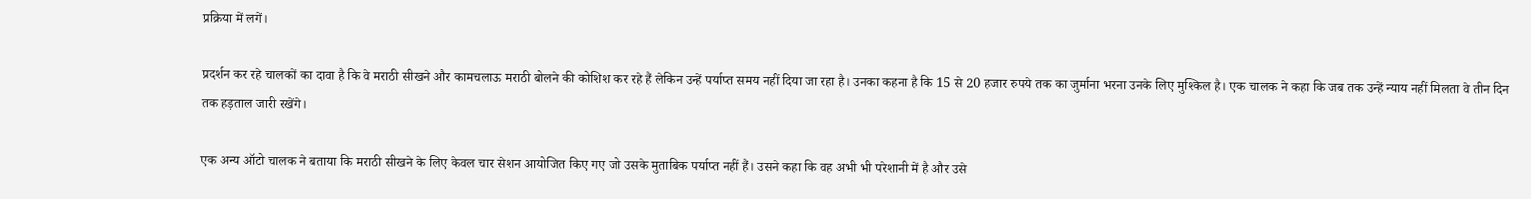प्रक्रिया में लगें।

प्रदर्शन कर रहे चालकों का दावा है कि वे मराठी सीखने और कामचलाऊ मराठी बोलने की कोशिश कर रहे हैं लेकिन उन्हें पर्याप्त समय नहीं दिया जा रहा है। उनका कहना है कि 15 से 20 हजार रुपये तक का जुर्माना भरना उनके लिए मुश्किल है। एक चालक ने कहा कि जब तक उन्हें न्याय नहीं मिलता वे तीन दिन तक हड़ताल जारी रखेंगे।

एक अन्य ऑटो चालक ने बताया कि मराठी सीखने के लिए केवल चार सेशन आयोजित किए गए जो उसके मुताबिक पर्याप्त नहीं हैं। उसने कहा कि वह अभी भी परेशानी में है और उसे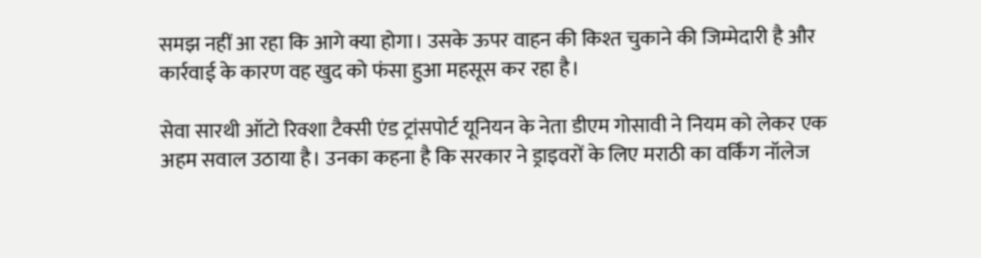समझ नहीं आ रहा कि आगे क्या होगा। उसके ऊपर वाहन की किश्त चुकाने की जिम्मेदारी है और कार्रवाई के कारण वह खुद को फंसा हुआ महसूस कर रहा है।

सेवा सारथी ऑटो रिक्शा टैक्सी एंड ट्रांसपोर्ट यूनियन के नेता डीएम गोसावी ने नियम को लेकर एक अहम सवाल उठाया है। उनका कहना है कि सरकार ने ड्राइवरों के लिए मराठी का वर्किंग नॉलेज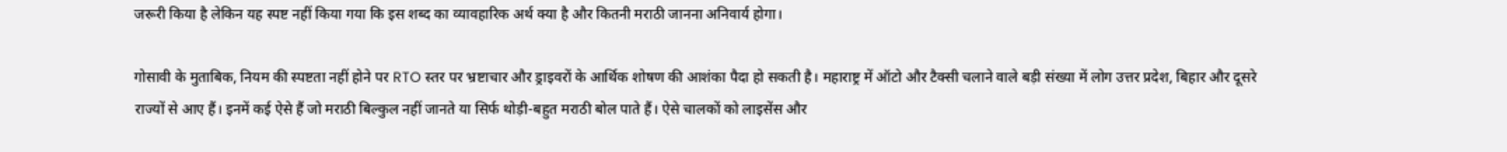जरूरी किया है लेकिन यह स्पष्ट नहीं किया गया कि इस शब्द का व्यावहारिक अर्थ क्या है और कितनी मराठी जानना अनिवार्य होगा।

गोसावी के मुताबिक, नियम की स्पष्टता नहीं होने पर RTO स्तर पर भ्रष्टाचार और ड्राइवरों के आर्थिक शोषण की आशंका पैदा हो सकती है। महाराष्ट्र में ऑटो और टैक्सी चलाने वाले बड़ी संख्या में लोग उत्तर प्रदेश, बिहार और दूसरे राज्यों से आए हैं। इनमें कई ऐसे हैं जो मराठी बिल्कुल नहीं जानते या सिर्फ थोड़ी-बहुत मराठी बोल पाते हैं। ऐसे चालकों को लाइसेंस और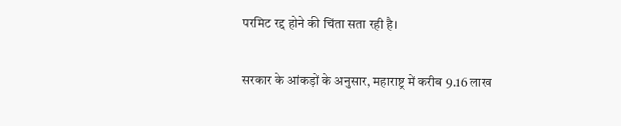परमिट रद्द होने की चिंता सता रही है।

सरकार के आंकड़ों के अनुसार, महाराष्ट्र में करीब 9.16 लाख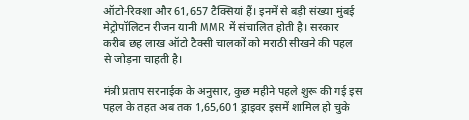ऑटो-रिक्शा और 61,657 टैक्सियां हैं। इनमें से बड़ी संख्या मुंबई मेट्रोपॉलिटन रीजन यानी MMR में संचालित होती है। सरकार करीब छह लाख ऑटो टैक्सी चालकों को मराठी सीखने की पहल से जोड़ना चाहती है।

मंत्री प्रताप सरनाईक के अनुसार, कुछ महीने पहले शुरू की गई इस पहल के तहत अब तक 1,65,601 ड्राइवर इसमें शामिल हो चुके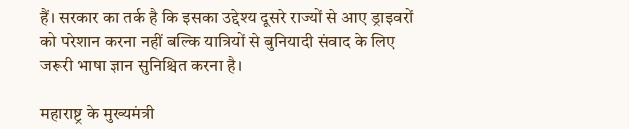हैं। सरकार का तर्क है कि इसका उद्देश्य दूसरे राज्यों से आए ड्राइवरों को परेशान करना नहीं बल्कि यात्रियों से बुनियादी संवाद के लिए जरूरी भाषा ज्ञान सुनिश्चित करना है।

महाराष्ट्र के मुख्यमंत्री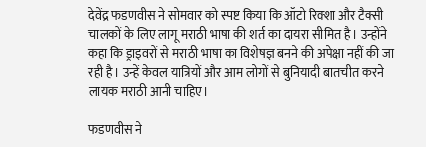देवेंद्र फडणवीस ने सोमवार को स्पष्ट किया कि ऑटो रिक्शा और टैक्सी चालकों के लिए लागू मराठी भाषा की शर्त का दायरा सीमित है। उन्होंने कहा कि ड्राइवरों से मराठी भाषा का विशेषज्ञ बनने की अपेक्षा नहीं की जा रही है। उन्हें केवल यात्रियों और आम लोगों से बुनियादी बातचीत करने लायक मराठी आनी चाहिए।

फडणवीस ने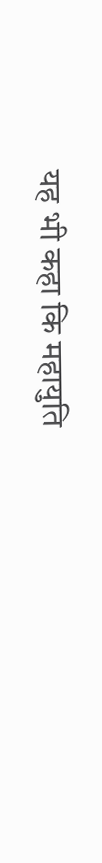यह भी कहा कि महायुति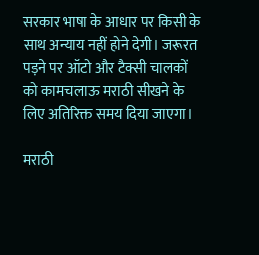सरकार भाषा के आधार पर किसी के साथ अन्याय नहीं होने देगी। जरूरत पड़ने पर ऑटो और टैक्सी चालकों को कामचलाऊ मराठी सीखने के लिए अतिरिक्त समय दिया जाएगा।

मराठी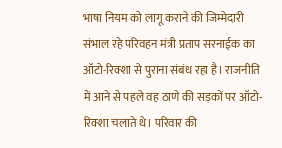भाषा नियम को लागू कराने की जिम्मेदारी संभाल रहे परिवहन मंत्री प्रताप सरनाईक का ऑटो-रिक्शा से पुराना संबंध रहा है। राजनीति में आने से पहले वह ठाणे की सड़कों पर ऑटो-रिक्शा चलाते थे। परिवार की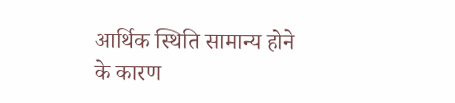आर्थिक स्थिति सामान्य होने के कारण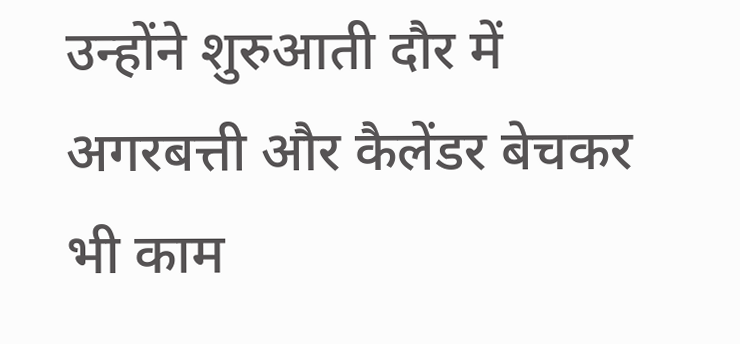उन्होंने शुरुआती दौर में अगरबत्ती और कैलेंडर बेचकर भी काम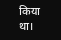किया था।